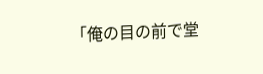「俺の目の前で堂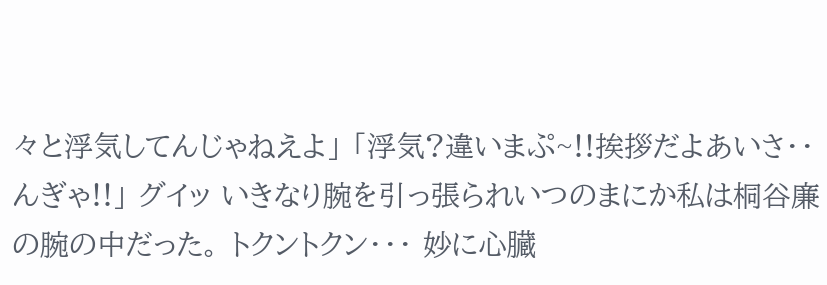々と浮気してんじゃねえよ」 「浮気?違いまぷ~!!挨拶だよあいさ・・んぎゃ!!」 グイッ いきなり腕を引っ張られいつのまにか私は桐谷廉の腕の中だった。 トクントクン・・・ 妙に心臓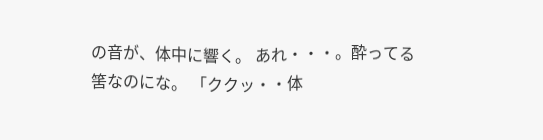の音が、体中に響く。 あれ・・・。酔ってる筈なのにな。 「ククッ・・体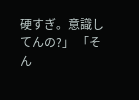硬すぎ。意識してんの?」 「そん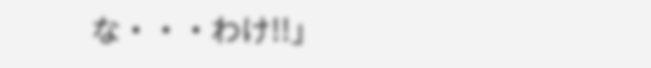な・・・わけ!!」